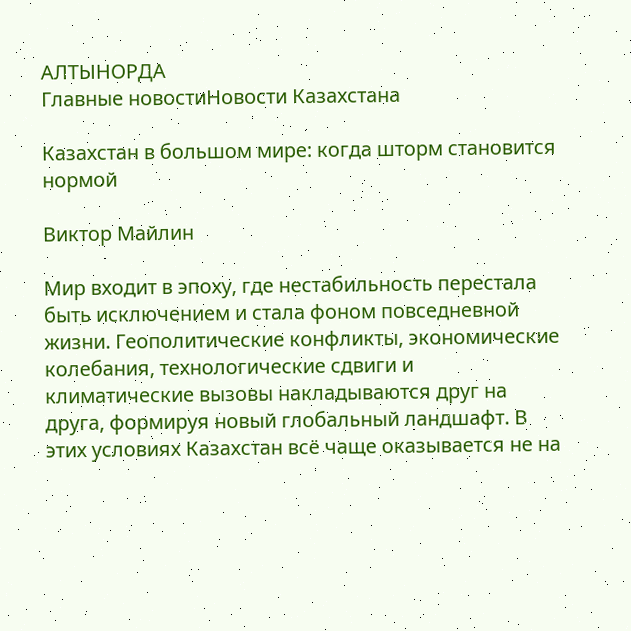АЛТЫНОРДА
Главные новостиНовости Казахстана

Казахстан в большом мире: когда шторм становится нормой

Виктор Майлин

Мир входит в эпоху, где нестабильность перестала быть исключением и стала фоном повседневной жизни. Геополитические конфликты, экономические колебания, технологические сдвиги и климатические вызовы накладываются друг на друга, формируя новый глобальный ландшафт. В этих условиях Казахстан всё чаще оказывается не на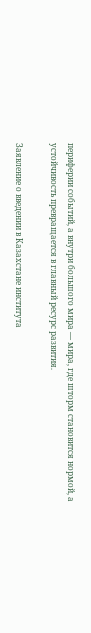периферии событий, а внутри большого мира — мира, где шторм становится нормой, а устойчивость превращается в главный ресурс развития.

Заявление о введении в Казахстане института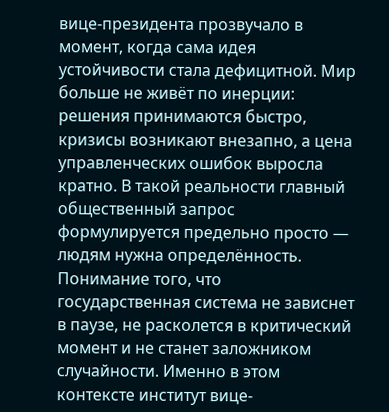вице-президента прозвучало в момент, когда сама идея устойчивости стала дефицитной. Мир больше не живёт по инерции: решения принимаются быстро, кризисы возникают внезапно, а цена управленческих ошибок выросла кратно. В такой реальности главный общественный запрос формулируется предельно просто — людям нужна определённость. Понимание того, что государственная система не зависнет в паузе, не расколется в критический момент и не станет заложником случайности. Именно в этом контексте институт вице-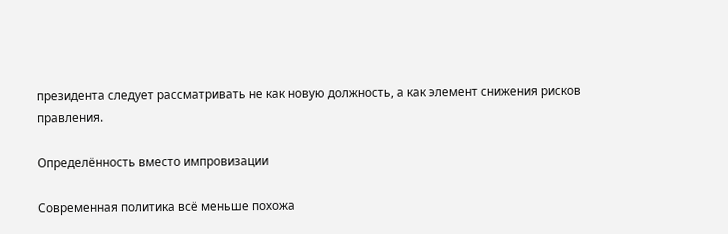президента следует рассматривать не как новую должность, а как элемент снижения рисков правления.

Определённость вместо импровизации

Современная политика всё меньше похожа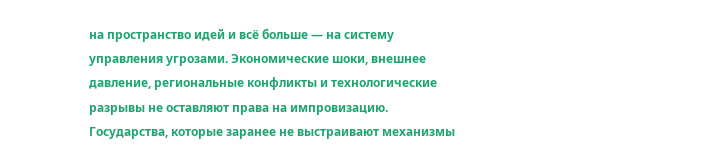на пространство идей и всё больше — на систему управления угрозами. Экономические шоки, внешнее давление, региональные конфликты и технологические разрывы не оставляют права на импровизацию. Государства, которые заранее не выстраивают механизмы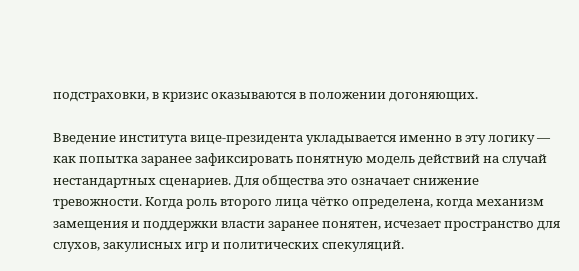подстраховки, в кризис оказываются в положении догоняющих.

Введение института вице-президента укладывается именно в эту логику — как попытка заранее зафиксировать понятную модель действий на случай нестандартных сценариев. Для общества это означает снижение тревожности. Когда роль второго лица чётко определена, когда механизм замещения и поддержки власти заранее понятен, исчезает пространство для слухов, закулисных игр и политических спекуляций.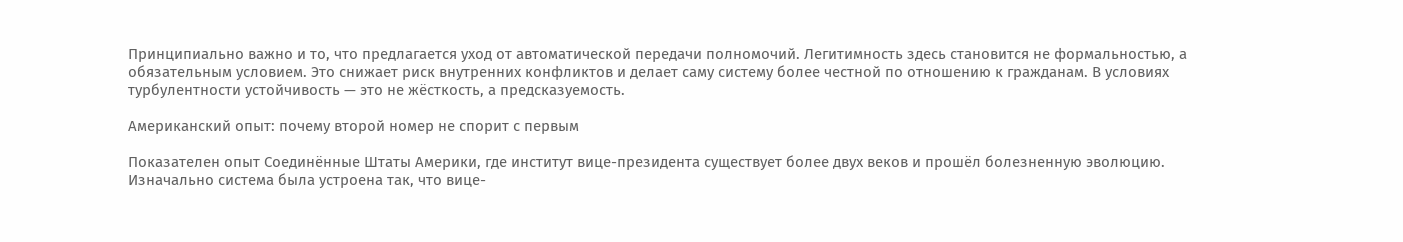Принципиально важно и то, что предлагается уход от автоматической передачи полномочий. Легитимность здесь становится не формальностью, а обязательным условием. Это снижает риск внутренних конфликтов и делает саму систему более честной по отношению к гражданам. В условиях турбулентности устойчивость — это не жёсткость, а предсказуемость.

Американский опыт: почему второй номер не спорит с первым

Показателен опыт Соединённые Штаты Америки, где институт вице-президента существует более двух веков и прошёл болезненную эволюцию. Изначально система была устроена так, что вице-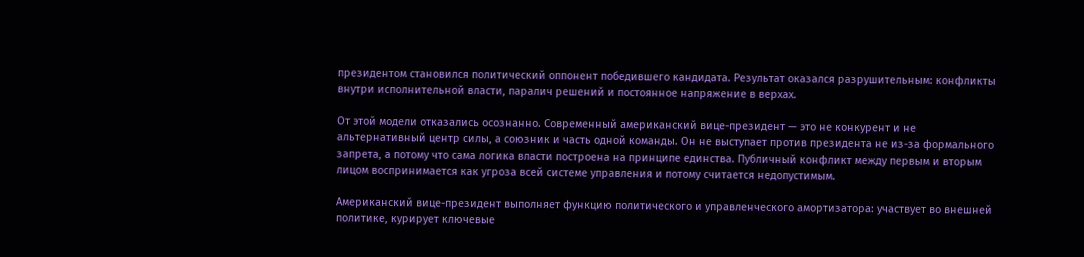президентом становился политический оппонент победившего кандидата. Результат оказался разрушительным: конфликты внутри исполнительной власти, паралич решений и постоянное напряжение в верхах.

От этой модели отказались осознанно. Современный американский вице-президент — это не конкурент и не альтернативный центр силы, а союзник и часть одной команды. Он не выступает против президента не из-за формального запрета, а потому что сама логика власти построена на принципе единства. Публичный конфликт между первым и вторым лицом воспринимается как угроза всей системе управления и потому считается недопустимым.

Американский вице-президент выполняет функцию политического и управленческого амортизатора: участвует во внешней политике, курирует ключевые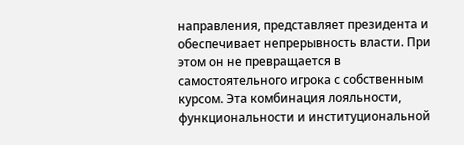направления, представляет президента и обеспечивает непрерывность власти. При этом он не превращается в самостоятельного игрока с собственным курсом. Эта комбинация лояльности, функциональности и институциональной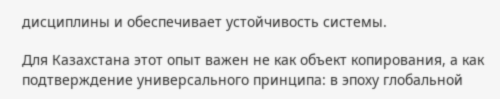дисциплины и обеспечивает устойчивость системы.

Для Казахстана этот опыт важен не как объект копирования, а как подтверждение универсального принципа: в эпоху глобальной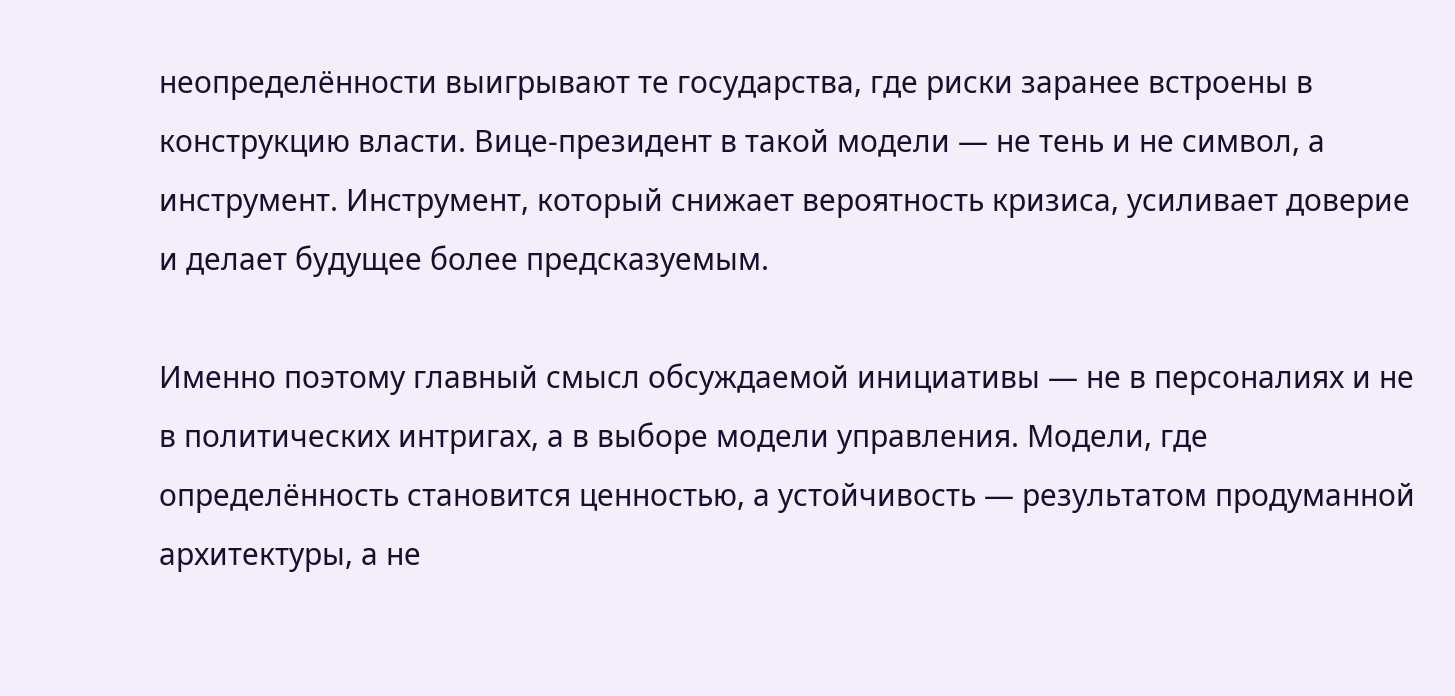неопределённости выигрывают те государства, где риски заранее встроены в конструкцию власти. Вице-президент в такой модели — не тень и не символ, а инструмент. Инструмент, который снижает вероятность кризиса, усиливает доверие и делает будущее более предсказуемым.

Именно поэтому главный смысл обсуждаемой инициативы — не в персоналиях и не в политических интригах, а в выборе модели управления. Модели, где определённость становится ценностью, а устойчивость — результатом продуманной архитектуры, а не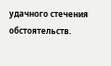удачного стечения обстоятельств.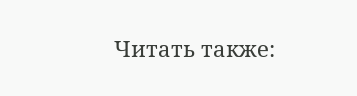Читать также: